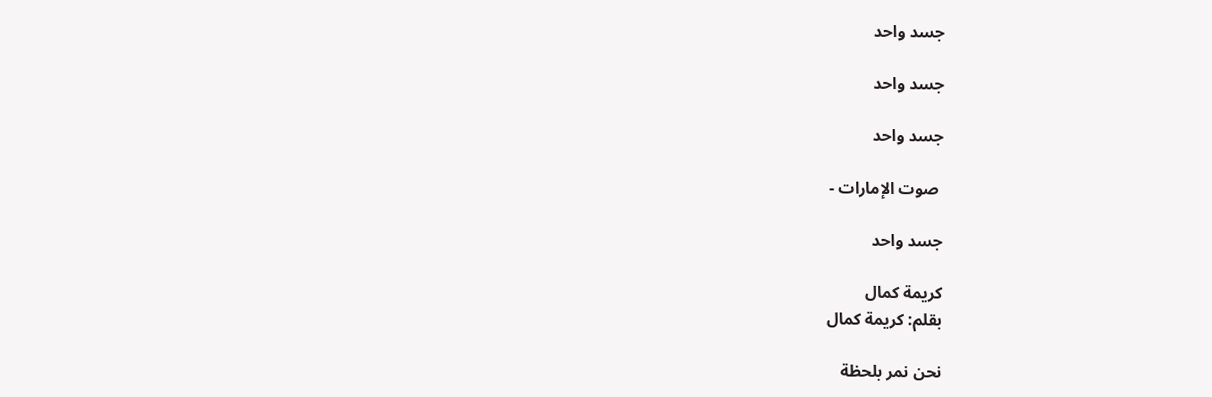جسد واحد

جسد واحد

جسد واحد

 صوت الإمارات -

جسد واحد

كريمة كمال
بقلم: كريمة كمال

نحن نمر بلحظة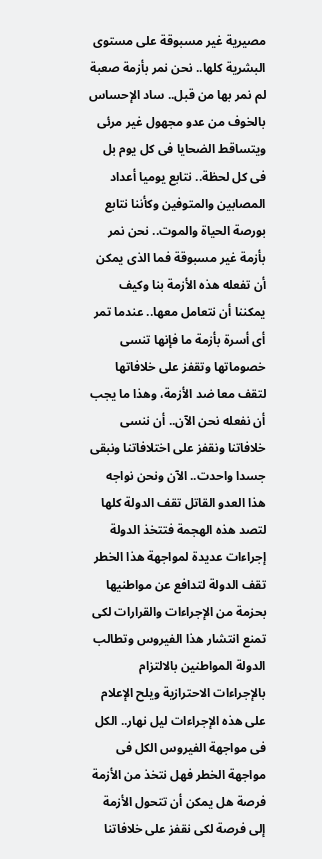مصيرية غير مسبوقة على مستوى البشرية كلها.. نحن نمر بأزمة صعبة لم نمر بها من قبل.. ساد الإحساس بالخوف من عدو مجهول غير مرئى ويتساقط الضحايا فى كل يوم بل فى كل لحظة.. نتابع يوميا أعداد المصابين والمتوفين وكأننا نتابع بورصة الحياة والموت.. نحن نمر بأزمة غير مسبوقة فما الذى يمكن أن تفعله هذه الأزمة بنا وكيف يمكننا أن نتعامل معها.. عندما تمر أى أسرة بأزمة ما فإنها تنسى خصوماتها وتقفز على خلافاتها لتقف معا ضد الأزمة، وهذا ما يجب أن نفعله نحن الآن.. أن ننسى خلافاتنا ونقفز على اختلافاتنا ونبقى جسدا واحدت.. الآن ونحن نواجه هذا العدو القاتل تقف الدولة كلها لتصد هذه الهجمة فتتخذ الدولة إجراءات عديدة لمواجهة هذا الخطر تقف الدولة لتدافع عن مواطنيها بحزمة من الإجراءات والقرارات لكى تمنع انتشار هذا الفيروس وتطالب الدولة المواطنين بالالتزام بالإجراءات الاحترازية ويلح الإعلام على هذه الإجراءات ليل نهار.. الكل فى مواجهة الفيروس الكل فى مواجهة الخطر فهل نتخذ من الأزمة فرصة هل يمكن أن تتحول الأزمة إلى فرصة لكى نقفز على خلافاتنا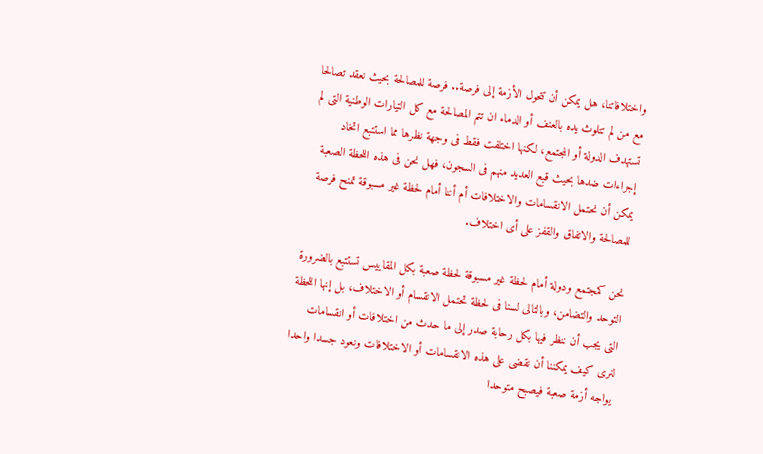واختلافاتنا، هل يمكن أن تتحول الأزمة إلى فرصة.. فرصة للمصالحة بحيث نعقد تصالحا مع من لم تتلوث يده بالعنف أو الدماء ان تتم المصالحة مع كل التيارات الوطنية التى لم تستهدف الدولة أو المجتمع، لكنها اختلفت فقط فى وجهة نظرها مما استتبع اتخاد إجراءات ضدها بحيث قبع العديد منهم فى السجون، فهل نحن فى هذه اللحظة الصعبة يمكن أن نحتمل الانقسامات والاختلافات أم أننا أمام لحظة غير مسبوقة تمنح فرصة للمصالحة والاتفاق والقفز على أى اختلاف.

نحن كمجتمع ودولة أمام لحظة غير مسبوقة لحظة صعبة بكل المقاييس تستتبع بالضرورة التوحد والتضامن، وبالتالى لسنا فى لحظة تحتمل الانقسام أو الاختلاف، بل إنها اللحظة التى يجب أن ننظر فيها بكل رحابة صدر إلى ما حدث من اختلافات أو انقسامات لنرى كيف يمكننا أن نقضى على هذه الانقسامات أو الاختلافات ونعود جسدا واحدا يواجه أزمة صعبة فيصبح متوحدا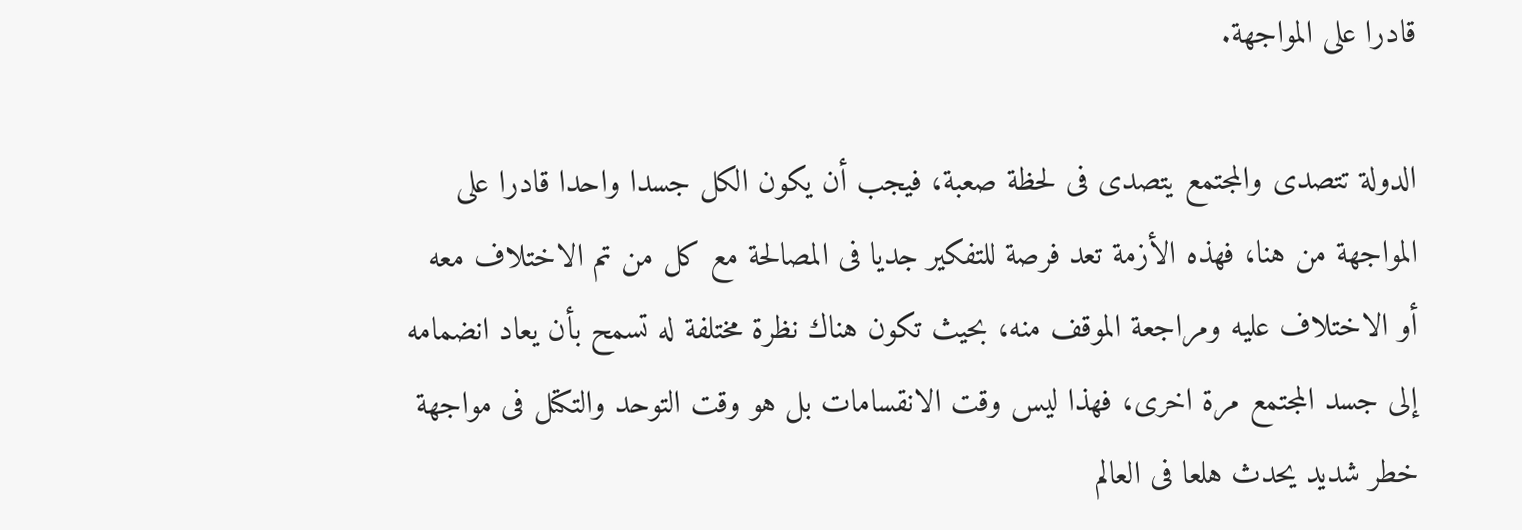قادرا على المواجهة.

الدولة تتصدى والمجتمع يتصدى فى لحظة صعبة، فيجب أن يكون الكل جسدا واحدا قادرا على المواجهة من هنا، فهذه الأزمة تعد فرصة للتفكير جديا فى المصالحة مع كل من تم الاختلاف معه أو الاختلاف عليه ومراجعة الموقف منه، بحيث تكون هناك نظرة مختلفة له تسمح بأن يعاد انضمامه إلى جسد المجتمع مرة اخرى، فهذا ليس وقت الانقسامات بل هو وقت التوحد والتكتل فى مواجهة خطر شديد يحدث هلعا فى العالم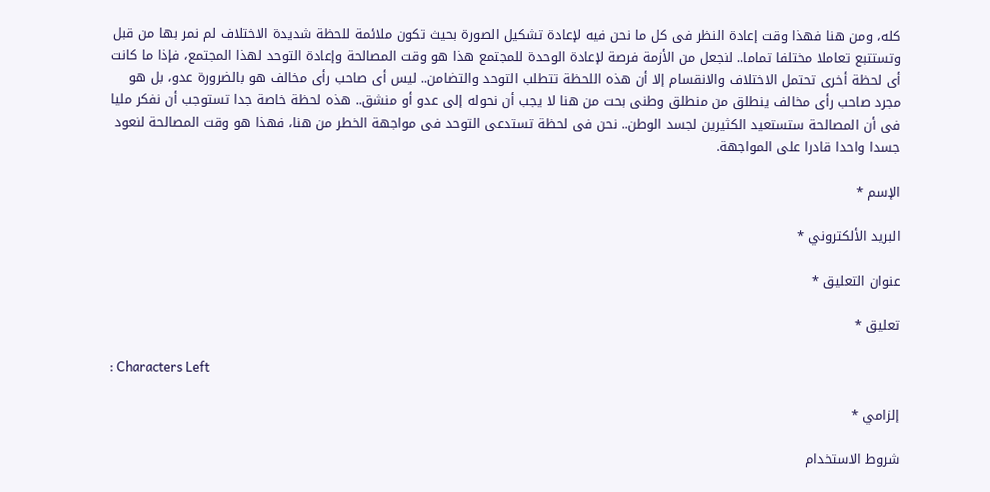كله، ومن هنا فهذا وقت إعادة النظر فى كل ما نحن فيه لإعادة تشكيل الصورة بحيث تكون ملائمة للحظة شديدة الاختلاف لم نمر بها من قبل وتستتبع تعاملا مختلفا تماما.. لنجعل من الأزمة فرصة لإعادة الوحدة للمجتمع هذا هو وقت المصالحة وإعادة التوحد لهذا المجتمع، فإذا ما كانت أى لحظة أخرى تحتمل الاختلاف والانقسام إلا أن هذه اللحظة تتطلب التوحد والتضامن.. ليس أى صاحب رأى مخالف هو بالضرورة عدو، بل هو مجرد صاحب رأى مخالف ينطلق من منطلق وطنى بحت من هنا لا يجب أن نحوله إلى عدو أو منشق.. هذه لحظة خاصة جدا تستوجب أن نفكر مليا فى أن المصالحة ستستعيد الكثيرين لجسد الوطن.. نحن فى لحظة تستدعى التوحد فى مواجهة الخطر من هنا، فهذا هو وقت المصالحة لنعود جسدا واحدا قادرا على المواجهة.

الإسم *

البريد الألكتروني *

عنوان التعليق *

تعليق *

: Characters Left

إلزامي *

شروط الاستخدام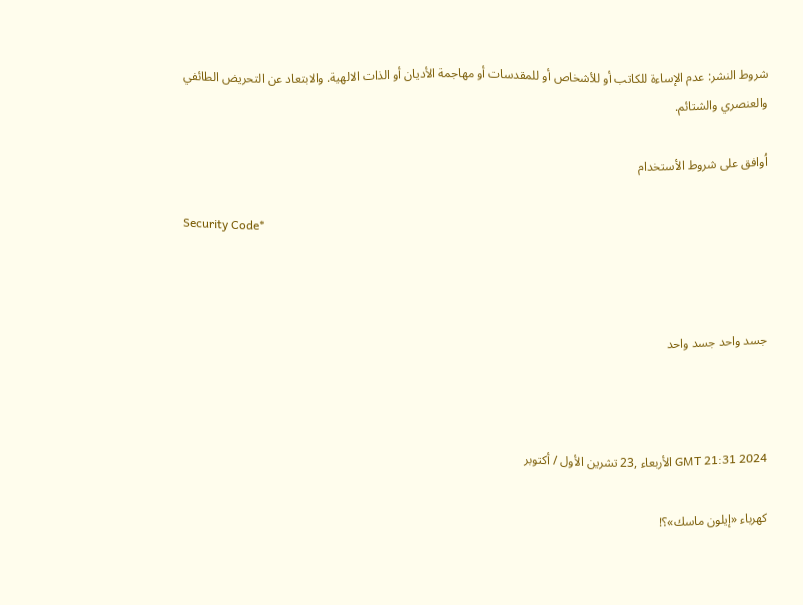شروط النشر: عدم الإساءة للكاتب أو للأشخاص أو للمقدسات أو مهاجمة الأديان أو الذات الالهية. والابتعاد عن التحريض الطائفي والعنصري والشتائم.

اُوافق على شروط الأستخدام

Security Code*



جسد واحد جسد واحد



GMT 21:31 2024 الأربعاء ,23 تشرين الأول / أكتوبر

كهرباء «إيلون ماسك»؟!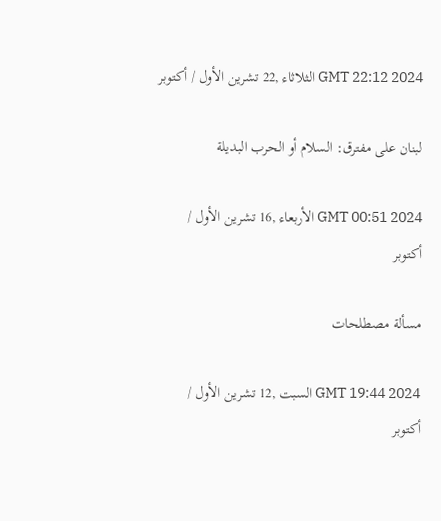GMT 22:12 2024 الثلاثاء ,22 تشرين الأول / أكتوبر

لبنان على مفترق: السلام أو الحرب البديلة

GMT 00:51 2024 الأربعاء ,16 تشرين الأول / أكتوبر

مسألة مصطلحات

GMT 19:44 2024 السبت ,12 تشرين الأول / أكتوبر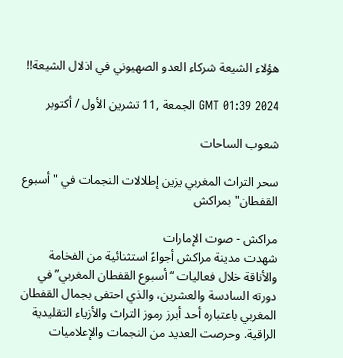هؤلاء الشيعة شركاء العدو الصهيوني في اذلال الشيعة!!

GMT 01:39 2024 الجمعة ,11 تشرين الأول / أكتوبر

شعوب الساحات

سحر التراث المغربي يزين إطلالات النجمات في "أسبوع القفطان" بمراكش

مراكش - صوت الإمارات
شهدت مدينة مراكش أجواءً استثنائية من الفخامة والأناقة خلال فعاليات “أسبوع القفطان المغربي” في دورته السادسة والعشرين، والذي احتفى بجمال القفطان المغربي باعتباره أحد أبرز رموز التراث والأزياء التقليدية الراقية. وحرصت العديد من النجمات والإعلاميات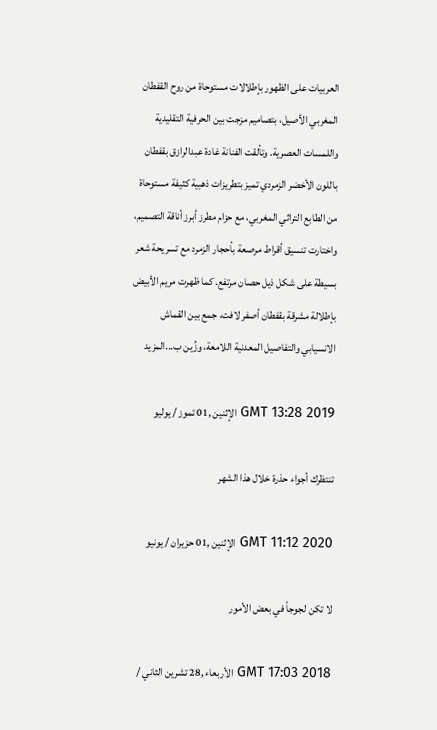العربيات على الظهور بإطلالات مستوحاة من روح القفطان المغربي الأصيل، بتصاميم مزجت بين الحرفية التقليدية واللمسات العصرية. وتألقت الفنانة غادة عبدالرازق بقفطان باللون الأخضر الزمردي تميز بتطريزات ذهبية كثيفة مستوحاة من الطابع التراثي المغربي، مع حزام مطرز أبرز أناقة التصميم، واختارت تنسيق أقراط مرصعة بأحجار الزمرد مع تسريحة شعر بسيطة على شكل ذيل حصان مرتفع. كما ظهرت مريم الأبيض بإطلالة مشرقة بقفطان أصفر لافت، جمع بين القماش الانسيابي والتفاصيل المعدنية اللامعة، وزُين ب...المزيد

GMT 13:28 2019 الإثنين ,01 تموز / يوليو

تنتظرك أجواء حذرة خلال هذا الشهر

GMT 11:12 2020 الإثنين ,01 حزيران / يونيو

لا تكن لجوجاً في بعض الأمور

GMT 17:03 2018 الأربعاء ,28 تشرين الثاني /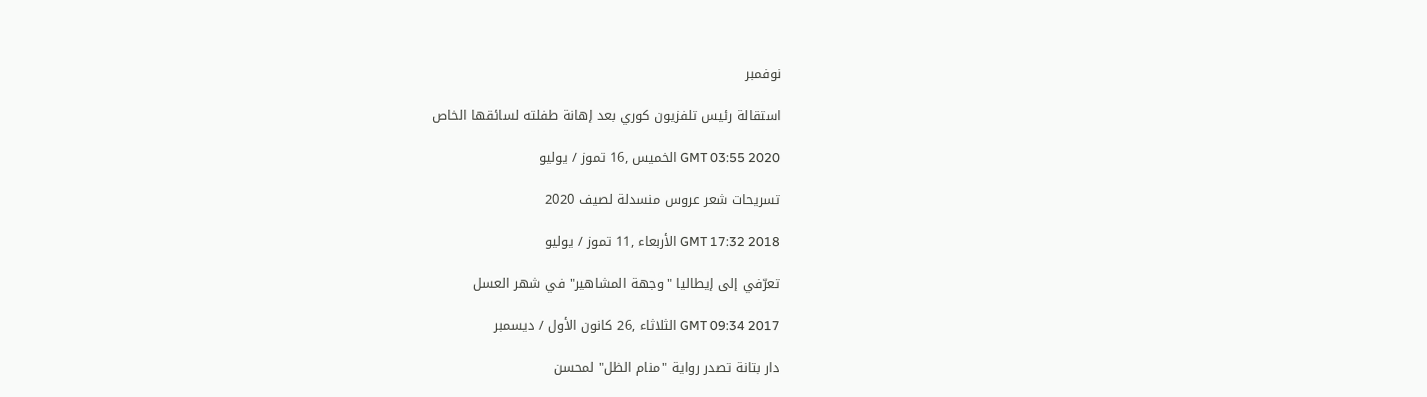نوفمبر

استقالة رئيس تلفزيون كوري بعد إهانة طفلته لسائقها الخاص

GMT 03:55 2020 الخميس ,16 تموز / يوليو

تسريحات شعر عروس منسدلة لصيف 2020

GMT 17:32 2018 الأربعاء ,11 تموز / يوليو

تعرّفي إلى إيطاليا "وجهة المشاهير" في شهر العسل

GMT 09:34 2017 الثلاثاء ,26 كانون الأول / ديسمبر

دار بتانة تصدر رواية "منام الظل" لمحسن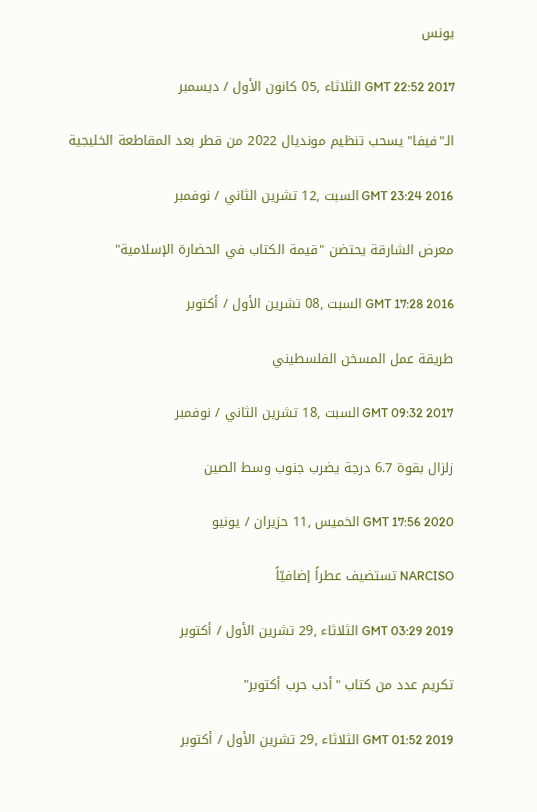يونس

GMT 22:52 2017 الثلاثاء ,05 كانون الأول / ديسمبر

الـ"فيفا" يسحب تنظيم مونديال 2022 من قطر بعد المقاطعة الخليجية

GMT 23:24 2016 السبت ,12 تشرين الثاني / نوفمبر

معرض الشارقة يحتضن "قيمة الكتاب في الحضارة الإسلامية"

GMT 17:28 2016 السبت ,08 تشرين الأول / أكتوبر

طريقة عمل المسخن الفلسطيني

GMT 09:32 2017 السبت ,18 تشرين الثاني / نوفمبر

زلزال بقوة 6.7 درجة يضرب جنوب وسط الصين

GMT 17:56 2020 الخميس ,11 حزيران / يونيو

NARCISO تستضيف عطراً إضافيّاً

GMT 03:29 2019 الثلاثاء ,29 تشرين الأول / أكتوبر

تكريم عدد من كتاب "أدب حرب أكتوبر"

GMT 01:52 2019 الثلاثاء ,29 تشرين الأول / أكتوبر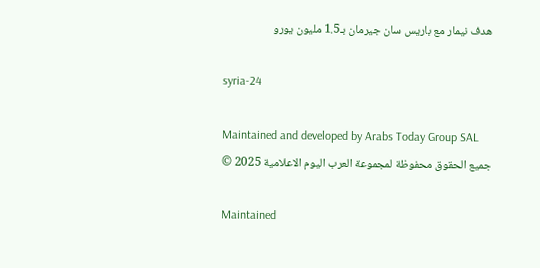هدف نيمار مع باريس سان جيرمان بـ1.5 مليون يورو

syria-24

Maintained and developed by Arabs Today Group SAL
جميع الحقوق محفوظة لمجموعة العرب اليوم الاعلامية 2025 ©

Maintained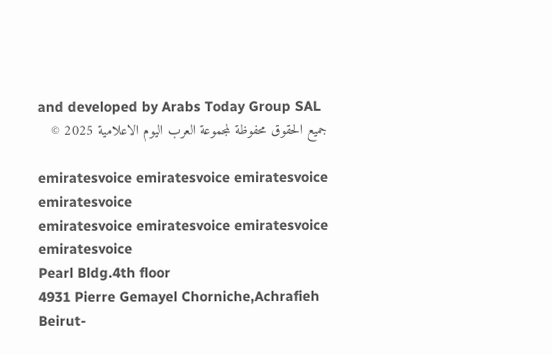and developed by Arabs Today Group SAL
جميع الحقوق محفوظة لمجموعة العرب اليوم الاعلامية 2025 ©

emiratesvoice emiratesvoice emiratesvoice emiratesvoice
emiratesvoice emiratesvoice emiratesvoice
emiratesvoice
Pearl Bldg.4th floor
4931 Pierre Gemayel Chorniche,Achrafieh
Beirut-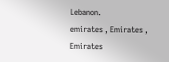Lebanon.
emirates , Emirates , Emirates